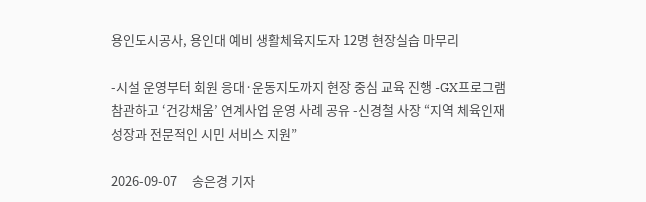용인도시공사, 용인대 예비 생활체육지도자 12명 현장실습 마무리

-시설 운영부터 회원 응대·운동지도까지 현장 중심 교육 진행 -GX프로그램 참관하고 ‘건강채움’ 연계사업 운영 사례 공유 -신경철 사장 “지역 체육인재 성장과 전문적인 시민 서비스 지원”

2026-09-07     송은경 기자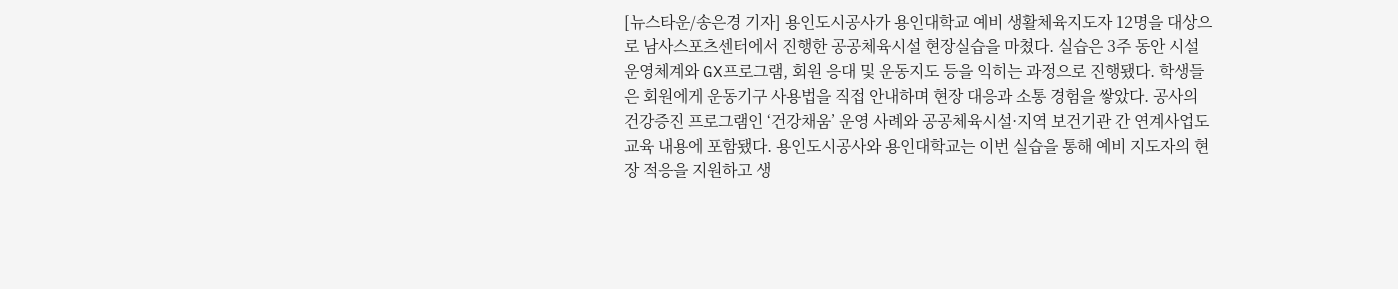[뉴스타운/송은경 기자] 용인도시공사가 용인대학교 예비 생활체육지도자 12명을 대상으로 남사스포츠센터에서 진행한 공공체육시설 현장실습을 마쳤다. 실습은 3주 동안 시설 운영체계와 GX프로그램, 회원 응대 및 운동지도 등을 익히는 과정으로 진행됐다. 학생들은 회원에게 운동기구 사용법을 직접 안내하며 현장 대응과 소통 경험을 쌓았다. 공사의 건강증진 프로그램인 ‘건강채움’ 운영 사례와 공공체육시설·지역 보건기관 간 연계사업도 교육 내용에 포함됐다. 용인도시공사와 용인대학교는 이번 실습을 통해 예비 지도자의 현장 적응을 지원하고 생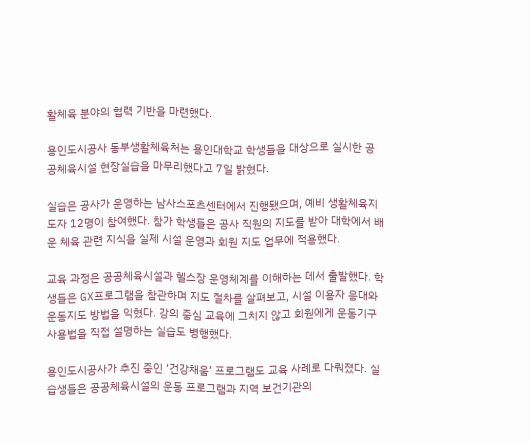활체육 분야의 협력 기반을 마련했다.

용인도시공사 동부생활체육처는 용인대학교 학생들을 대상으로 실시한 공공체육시설 현장실습을 마무리했다고 7일 밝혔다.

실습은 공사가 운영하는 남사스포츠센터에서 진행됐으며, 예비 생활체육지도자 12명이 참여했다. 참가 학생들은 공사 직원의 지도를 받아 대학에서 배운 체육 관련 지식을 실제 시설 운영과 회원 지도 업무에 적용했다.

교육 과정은 공공체육시설과 헬스장 운영체계를 이해하는 데서 출발했다. 학생들은 GX프로그램을 참관하며 지도 절차를 살펴보고, 시설 이용자 응대와 운동지도 방법을 익혔다. 강의 중심 교육에 그치지 않고 회원에게 운동기구 사용법을 직접 설명하는 실습도 병행했다.

용인도시공사가 추진 중인 ‘건강채움’ 프로그램도 교육 사례로 다뤄졌다. 실습생들은 공공체육시설의 운동 프로그램과 지역 보건기관의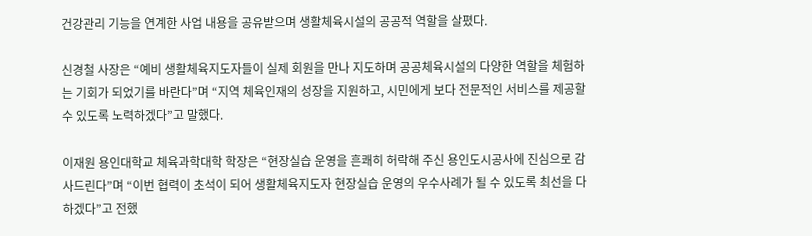건강관리 기능을 연계한 사업 내용을 공유받으며 생활체육시설의 공공적 역할을 살폈다.

신경철 사장은 “예비 생활체육지도자들이 실제 회원을 만나 지도하며 공공체육시설의 다양한 역할을 체험하는 기회가 되었기를 바란다”며 “지역 체육인재의 성장을 지원하고, 시민에게 보다 전문적인 서비스를 제공할 수 있도록 노력하겠다”고 말했다.

이재원 용인대학교 체육과학대학 학장은 “현장실습 운영을 흔쾌히 허락해 주신 용인도시공사에 진심으로 감사드린다”며 “이번 협력이 초석이 되어 생활체육지도자 현장실습 운영의 우수사례가 될 수 있도록 최선을 다하겠다”고 전했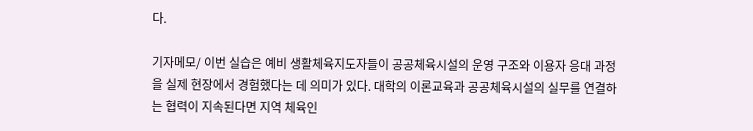다.

기자메모/ 이번 실습은 예비 생활체육지도자들이 공공체육시설의 운영 구조와 이용자 응대 과정을 실제 현장에서 경험했다는 데 의미가 있다. 대학의 이론교육과 공공체육시설의 실무를 연결하는 협력이 지속된다면 지역 체육인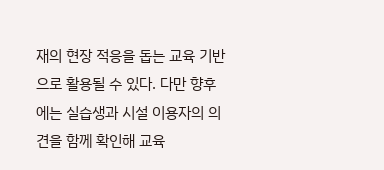재의 현장 적응을 돕는 교육 기반으로 활용될 수 있다. 다만 향후에는 실습생과 시설 이용자의 의견을 함께 확인해 교육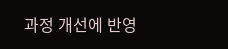과정 개선에 반영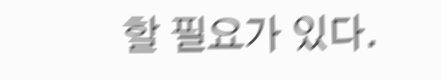할 필요가 있다.